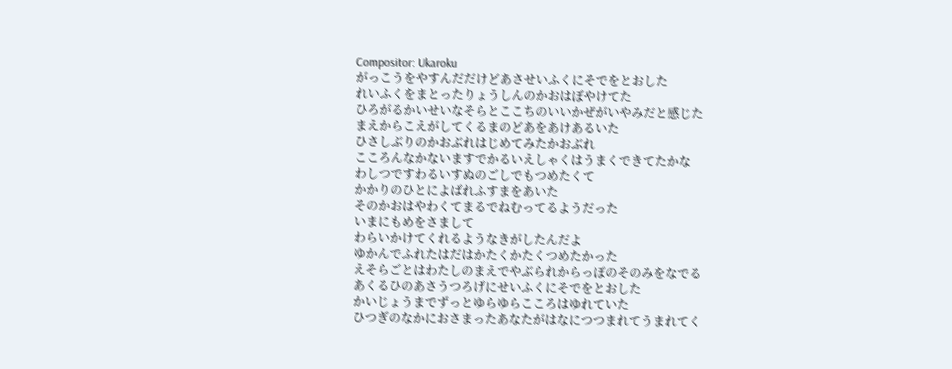Compositor: Ukaroku
がっこうをやすんだだけどあさせいふくにそでをとおした
れいふくをまとったりょうしんのかおはぼやけてた
ひろがるかいせいなそらとここちのいいかぜがいやみだと感じた
まえからこえがしてくるまのどあをあけあるいた
ひさしぶりのかおぶれはじめてみたかおぶれ
こころんなかないますでかるいえしゃくはうまくできてたかな
わしつですわるいすぬのごしでもつめたくて
かかりのひとによばれふすまをあいた
そのかおはやわくてまるでねむってるようだった
いまにもめをさまして
わらいかけてくれるようなきがしたんだよ
ゆかんでふれたはだはかたくかたくつめたかった
えそらごとはわたしのまえでやぶられからっぽのそのみをなでる
あくるひのあさうつろげにせいふくにそでをとおした
かいじょうまでずっとゆらゆらこころはゆれていた
ひつぎのなかにおさまったあなたがはなにつつまれてうまれてく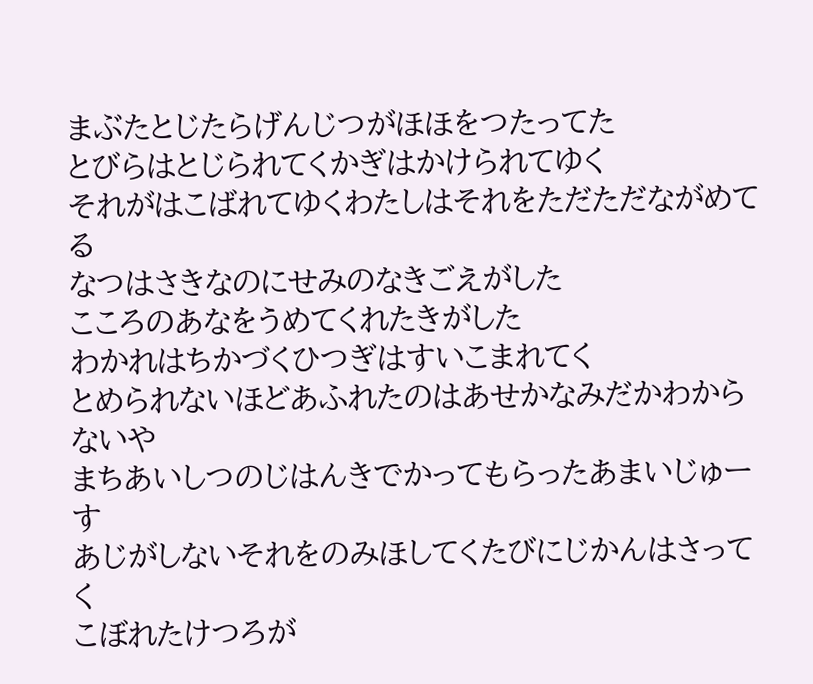まぶたとじたらげんじつがほほをつたってた
とびらはとじられてくかぎはかけられてゆく
それがはこばれてゆくわたしはそれをただただながめてる
なつはさきなのにせみのなきごえがした
こころのあなをうめてくれたきがした
わかれはちかづくひつぎはすいこまれてく
とめられないほどあふれたのはあせかなみだかわからないや
まちあいしつのじはんきでかってもらったあまいじゅーす
あじがしないそれをのみほしてくたびにじかんはさってく
こぼれたけつろが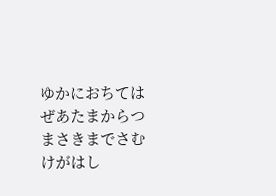ゆかにおちてはぜあたまからつまさきまでさむけがはし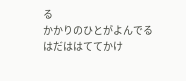る
かかりのひとがよんでる
はだははててかけ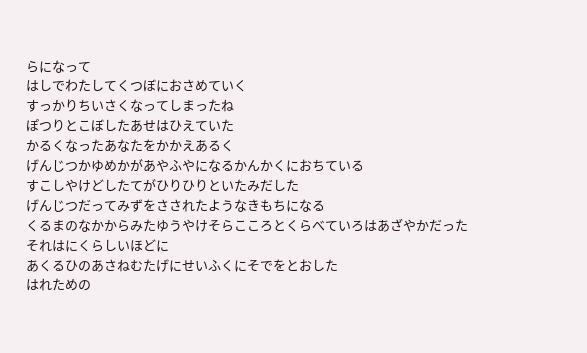らになって
はしでわたしてくつぼにおさめていく
すっかりちいさくなってしまったね
ぽつりとこぼしたあせはひえていた
かるくなったあなたをかかえあるく
げんじつかゆめかがあやふやになるかんかくにおちている
すこしやけどしたてがひりひりといたみだした
げんじつだってみずをさされたようなきもちになる
くるまのなかからみたゆうやけそらこころとくらべていろはあざやかだった
それはにくらしいほどに
あくるひのあさねむたげにせいふくにそでをとおした
はれための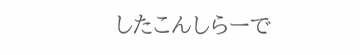したこんしらーで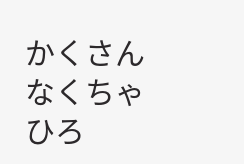かくさんなくちゃ
ひろ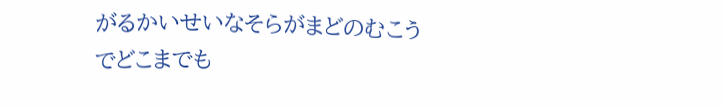がるかいせいなそらがまどのむこうでどこまでも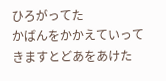ひろがってた
かばんをかかえていってきますとどあをあけた